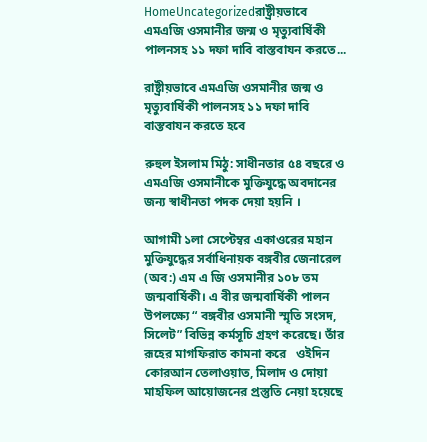HomeUncategorizedরাষ্ট্রীয়ভাবে এমএজি ওসমানীর জন্ম ও মৃত্যুবার্ষিকী পালনসহ ১১ দফা দাবি বাস্তবাযন করতে...

রাষ্ট্রীয়ভাবে এমএজি ওসমানীর জন্ম ও মৃত্যুবার্ষিকী পালনসহ ১১ দফা দাবি বাস্তবাযন করতে হবে

রুহুল ইসলাম মিঠু: সাধীনতার ৫৪ বছরে ও এমএজি ওসমানীকে মুক্তিযুদ্ধে অবদানের জন্য স্বাধীনতা পদক দেয়া হয়নি ।

আগামী ১লা সেপ্টেম্বর একাওরের মহান মুক্তিযুদ্ধের সর্বাধিনায়ক বঙ্গবীর জেনারেল (অব:) এম এ জি ওসমানীর ১০৮ তম জন্মবার্ষিকী। এ বীর জন্মবার্ষিকী পালন উপলক্ষ্যে “ বঙ্গবীর ওসমানী স্মৃতি সংসদ, সিলেট” বিভিন্ন কর্মসূচি গ্রহণ করেছে। তাঁর  রূহের মাগফিরাত কামনা করে   ওইদিন কোরআন তেলাওয়াত, মিলাদ ও দোয়া মাহফিল আয়োজনের প্রস্তুতি নেয়া হয়েছে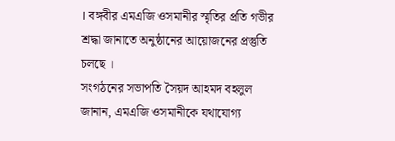। বঙ্গবীর এমএজি ওসমানীর স্মৃতির প্রতি গভীর শ্রদ্ধা জানাতে অনুষ্ঠানের আয়োজনের প্রস্তুতি চলছে ।
সংগঠনের সভাপতি সৈয়দ আহমদ বহলুল জানান, এমএজি ওসমানীকে যথাযোগ্য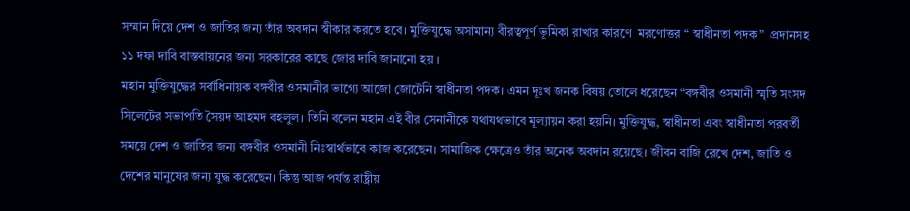সম্মান দিয়ে দেশ ও জাতির জন্য তাঁর অবদান স্বীকার করতে হবে। মুক্তিযুদ্ধে অসামান্য বীরত্বপূর্ণ ভূমিকা রাখার কারণে  মরণোত্তর “ স্বাধীনতা পদক”  প্রদানসহ ১১ দফা দাবি বাস্তবায়নের জন্য সরকারের কাছে জোর দাবি জানানো হয় ।
মহান মুক্তিযুদ্ধের সর্বাধিনায়ক বঙ্গবীর ওসমানীর ভাগ্যে আজো জোটেনি স্বাধীনতা পদক। এমন দূঃখ জনক বিষয় তোলে ধরেছেন “বঙ্গবীর ওসমানী স্মৃতি সংসদ সিলেটের সভাপতি সৈয়দ আহমদ বহলুল। তিনি বলেন মহান এই বীর সেনানীকে যথাযথভাবে মূল্যায়ন করা হয়নি। মুক্তিযুদ্ধ, স্বাধীনতা এবং স্বাধীনতা পরবর্তী সময়ে দেশ ও জাতির জন্য বঙ্গবীর ওসমানী নিঃস্বার্থভাবে কাজ করেছেন। সামাজিক ক্ষেত্রেও তাঁর অনেক অবদান রয়েছে। জীবন বাজি রেখে দেশ, জাতি ও দেশের মানুষের জন্য যুদ্ধ করেছেন। কিন্তু আজ পর্যন্ত রাষ্ট্রীয়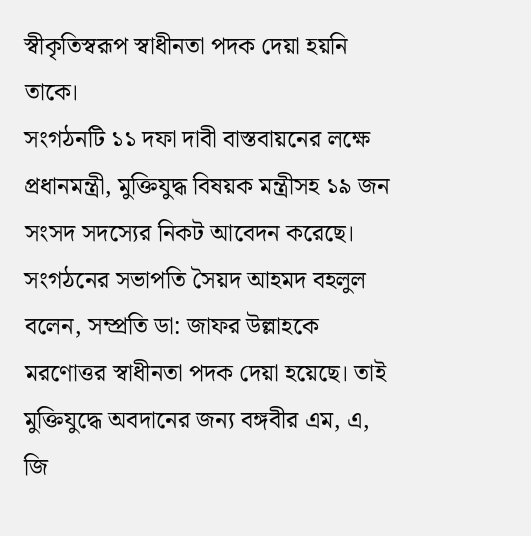স্বীকৃতিস্বরূপ স্বাধীনতা পদক দেয়া হয়নি তাকে।
সংগঠনটি ১১ দফা দাবী বাস্তবায়নের লক্ষে প্রধানমন্ত্রী, মুক্তিযুদ্ধ বিষয়ক মন্ত্রীসহ ১৯ জন সংসদ সদস্যের নিকট আবেদন করেছে। সংগঠনের সভাপতি সৈয়দ আহমদ বহলুল বলেন, সম্প্রতি ডা: জাফর উল্লাহকে মরণোত্তর স্বাধীনতা পদক দেয়া হয়েছে। তাই মুক্তিযুদ্ধে অবদানের জন্য বঙ্গবীর এম, এ, জি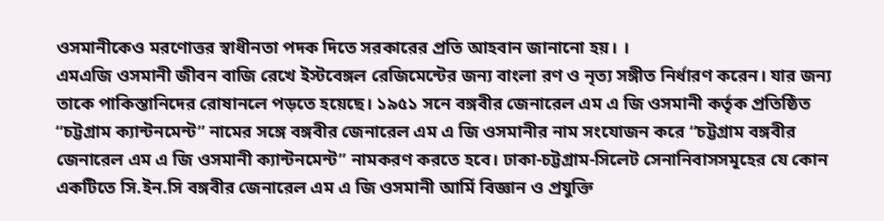ওসমানীকেও মরণোত্তর স্বাধীনতা পদক দিতে সরকারের প্রতি আহবান জানানো হয়। ।
এমএজি ওসমানী জীবন বাজি রেখে ইস্টবেঙ্গল রেজিমেন্টের জন্য বাংলা রণ ও নৃত্য সঙ্গীত নির্ধারণ করেন। যার জন্য তাকে পাকিস্তানিদের রোষানলে পড়তে হয়েছে। ১৯৫১ সনে বঙ্গবীর জেনারেল এম এ জি ওসমানী কর্তৃক প্রতিষ্ঠিত “চট্টগ্রাম ক্যান্টনমেন্ট” নামের সঙ্গে বঙ্গবীর জেনারেল এম এ জি ওসমানীর নাম সংযোজন করে “চট্টগ্রাম বঙ্গবীর জেনারেল এম এ জি ওসমানী ক্যান্টনমেন্ট” নামকরণ করতে হবে। ঢাকা-চট্টগ্রাম-সিলেট সেনানিবাসসমূহের যে কোন একটিতে সি.ইন.সি বঙ্গবীর জেনারেল এম এ জি ওসমানী আর্মি বিজ্ঞান ও প্রযুক্তি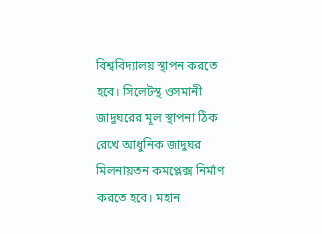বিশ্ববিদ্যালয় স্থাপন করতে হবে। সিলেটস্থ ওসমানী জাদুঘরের মূল স্থাপনা ঠিক রেখে আধুনিক জাদুঘর মিলনায়তন কমপ্লেক্স নির্মাণ করতে হবে। মহান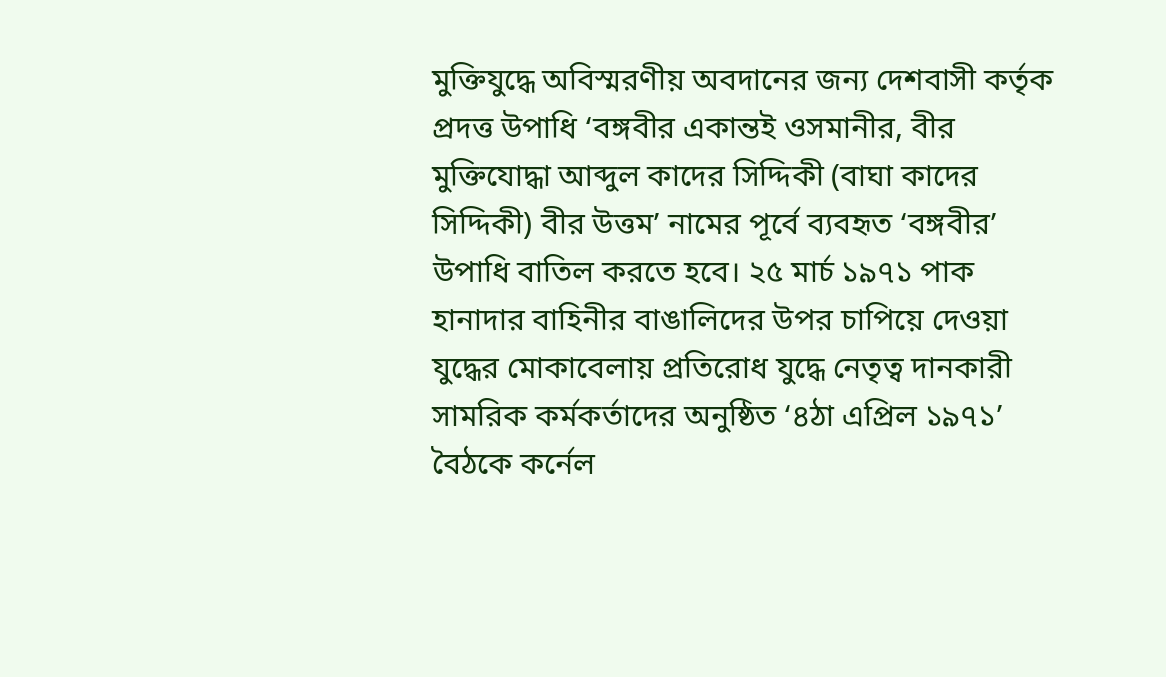মুক্তিযুদ্ধে অবিস্মরণীয় অবদানের জন্য দেশবাসী কর্তৃক প্রদত্ত উপাধি ‘বঙ্গবীর একান্তই ওসমানীর, বীর মুক্তিযোদ্ধা আব্দুল কাদের সিদ্দিকী (বাঘা কাদের সিদ্দিকী) বীর উত্তম’ নামের পূর্বে ব্যবহৃত ‘বঙ্গবীর’ উপাধি বাতিল করতে হবে। ২৫ মার্চ ১৯৭১ পাক হানাদার বাহিনীর বাঙালিদের উপর চাপিয়ে দেওয়া যুদ্ধের মোকাবেলায় প্রতিরোধ যুদ্ধে নেতৃত্ব দানকারী সামরিক কর্মকর্তাদের অনুষ্ঠিত ‘৪ঠা এপ্রিল ১৯৭১’ বৈঠকে কর্নেল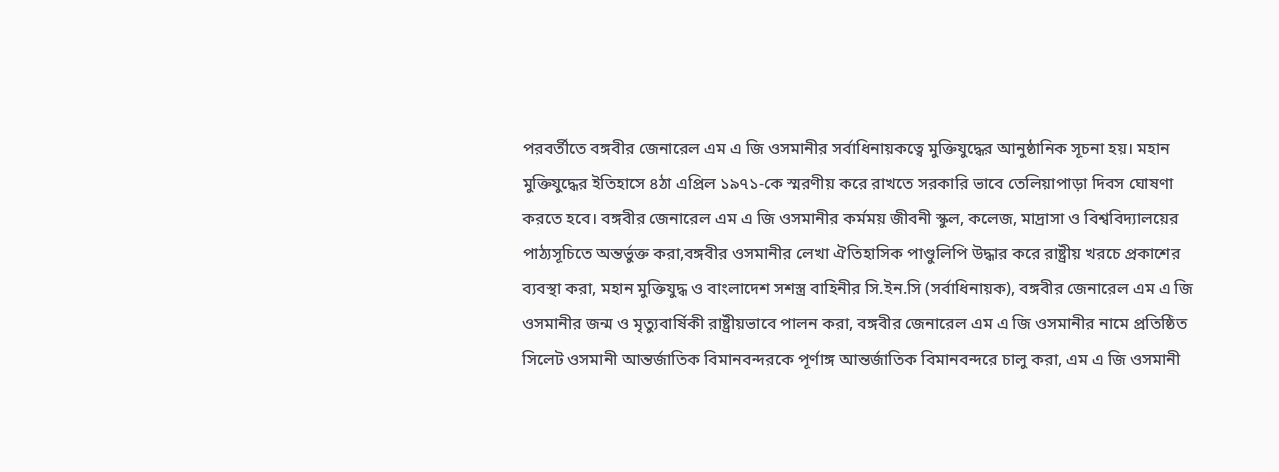পরবর্তীতে বঙ্গবীর জেনারেল এম এ জি ওসমানীর সর্বাধিনায়কত্বে মুক্তিযুদ্ধের আনুষ্ঠানিক সূচনা হয়। মহান মুক্তিযুদ্ধের ইতিহাসে ৪ঠা এপ্রিল ১৯৭১-কে স্মরণীয় করে রাখতে সরকারি ভাবে তেলিয়াপাড়া দিবস ঘোষণা করতে হবে। বঙ্গবীর জেনারেল এম এ জি ওসমানীর কর্মময় জীবনী স্কুল, কলেজ, মাদ্রাসা ও বিশ্ববিদ্যালয়ের পাঠ্যসূচিতে অন্তর্ভুক্ত করা,বঙ্গবীর ওসমানীর লেখা ঐতিহাসিক পাণ্ডুলিপি উদ্ধার করে রাষ্ট্রীয় খরচে প্রকাশের ব্যবস্থা করা, মহান মুক্তিযুদ্ধ ও বাংলাদেশ সশস্ত্র বাহিনীর সি.ইন.সি (সর্বাধিনায়ক), বঙ্গবীর জেনারেল এম এ জি ওসমানীর জন্ম ও মৃত্যুবার্ষিকী রাষ্ট্রীয়ভাবে পালন করা, বঙ্গবীর জেনারেল এম এ জি ওসমানীর নামে প্রতিষ্ঠিত সিলেট ওসমানী আন্তর্জাতিক বিমানবন্দরকে পূর্ণাঙ্গ আন্তর্জাতিক বিমানবন্দরে চালু করা, এম এ জি ওসমানী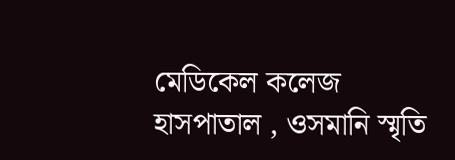মেডিকেল কলেজ হাসপাতাল , ওসমানি স্মৃতি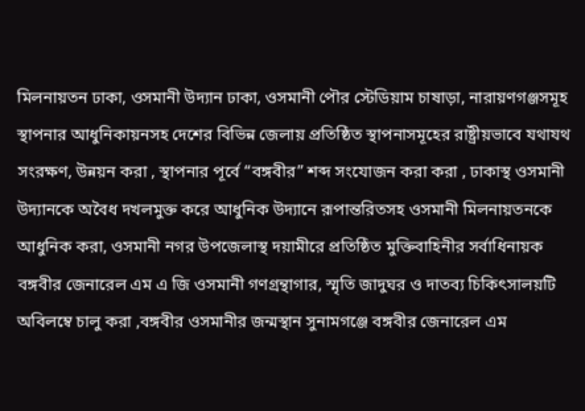মিলনায়তন ঢাকা, ওসমানী উদ্যান ঢাকা, ওসমানী পৌর স্টেডিয়াম চাষাড়া, নারায়ণগঞ্জসমূহ স্থাপনার আধুনিকায়নসহ দেশের বিভিন্ন জেলায় প্রতিষ্ঠিত স্থাপনাসমূহের রাষ্ট্রীয়ভাবে যথাযথ সংরক্ষণ, উন্নয়ন করা , স্থাপনার পূর্বে “বঙ্গবীর” শব্দ সংযোজন করা করা , ঢাকাস্থ ওসমানী উদ্যানকে অবৈধ দখলমুক্ত করে আধুনিক উদ্যানে রূপান্তরিতসহ ওসমানী মিলনায়তনকে আধুনিক করা, ওসমানী নগর উপজেলাস্থ দয়ামীরে প্রতিষ্ঠিত মুক্তিবাহিনীর সর্বাধিনায়ক বঙ্গবীর জেনারেল এম এ জি ওসমানী গণগ্রন্থাগার, স্মৃতি জাদুঘর ও দাতব্য চিকিৎসালয়টি অবিলম্বে চালু করা ,বঙ্গবীর ওসমানীর জন্মস্থান সুনামগঞ্জে বঙ্গবীর জেনারেল এম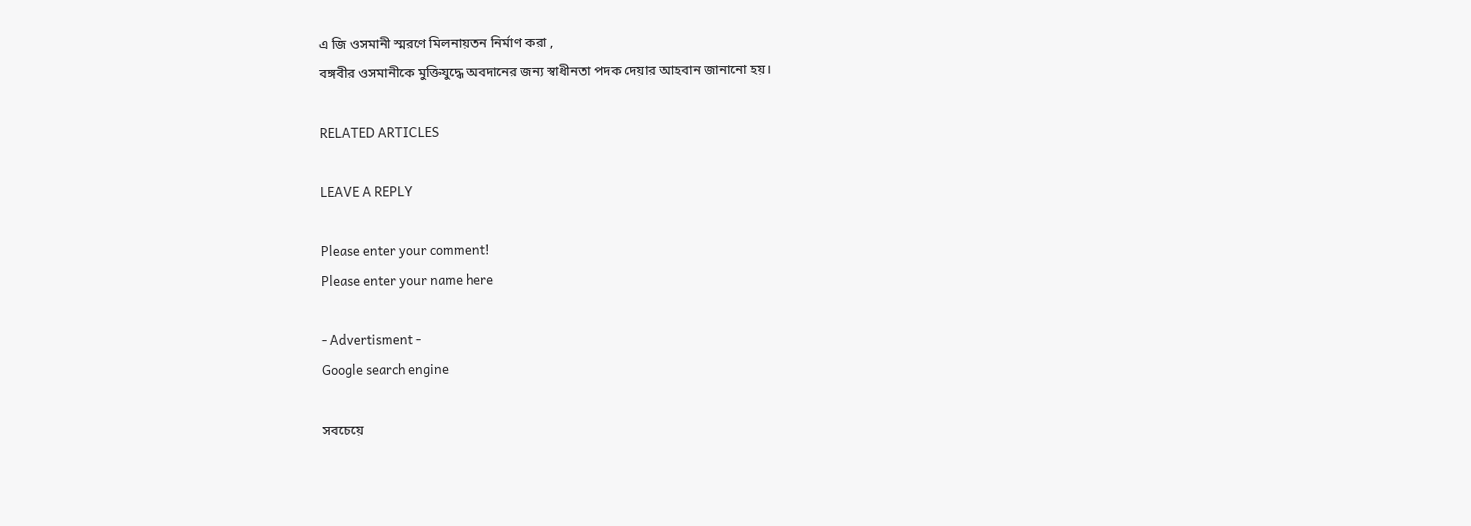এ জি ওসমানী স্মরণে মিলনায়তন নির্মাণ করা ,
বঙ্গবীর ওসমানীকে মুক্তিযুদ্ধে অবদানের জন্য স্বাধীনতা পদক দেয়ার আহবান জানানো হয়।

RELATED ARTICLES

LEAVE A REPLY

Please enter your comment!
Please enter your name here

- Advertisment -
Google search engine

সবচেয়ে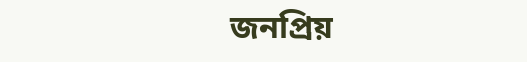জনপ্রিয়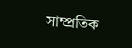সাম্প্রতিক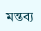মন্তব্য